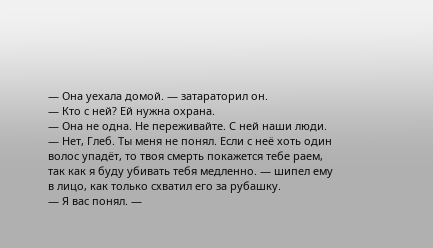— Она уехала домой. — затараторил он.
— Кто с ней? Ей нужна охрана.
— Она не одна. Не переживайте. С ней наши люди.
— Нет, Глеб. Ты меня не понял. Если с неё хоть один волос упадёт, то твоя смерть покажется тебе раем, так как я буду убивать тебя медленно. — шипел ему в лицо, как только схватил его за рубашку.
— Я вас понял. —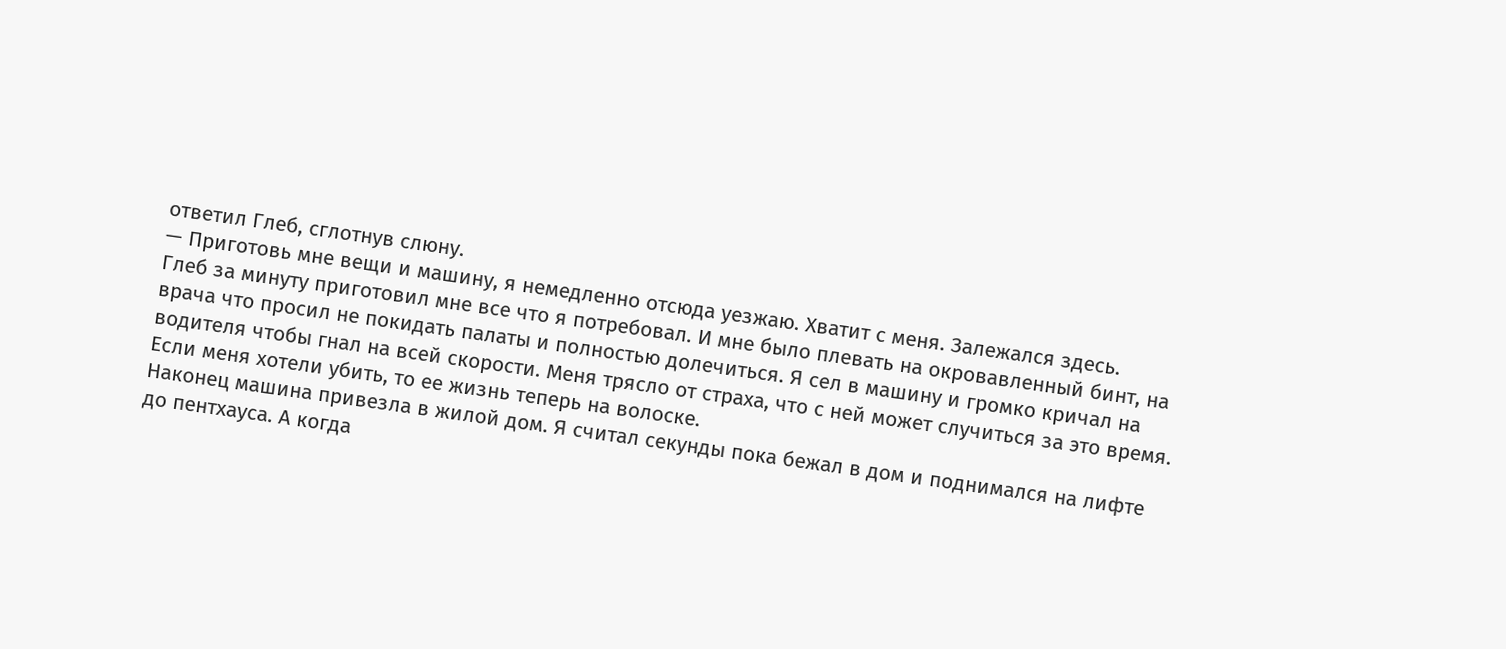ответил Глеб, сглотнув слюну.
— Приготовь мне вещи и машину, я немедленно отсюда уезжаю. Хватит с меня. Залежался здесь.
Глеб за минуту приготовил мне все что я потребовал. И мне было плевать на окровавленный бинт, на врача что просил не покидать палаты и полностью долечиться. Я сел в машину и громко кричал на водителя чтобы гнал на всей скорости. Меня трясло от страха, что с ней может случиться за это время. Если меня хотели убить, то ее жизнь теперь на волоске.
Наконец машина привезла в жилой дом. Я считал секунды пока бежал в дом и поднимался на лифте до пентхауса. А когда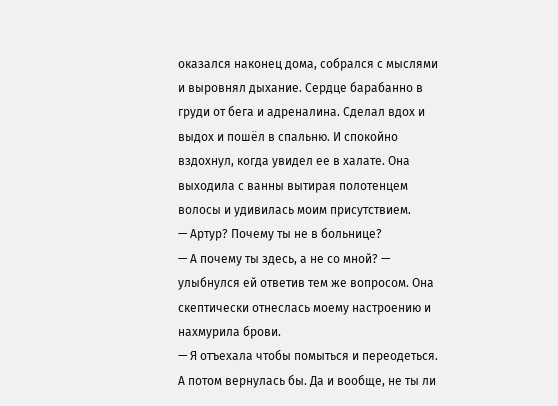оказался наконец дома, собрался с мыслями и выровнял дыхание. Сердце барабанно в груди от бега и адреналина. Сделал вдох и выдох и пошёл в спальню. И спокойно вздохнул, когда увидел ее в халате. Она выходила с ванны вытирая полотенцем волосы и удивилась моим присутствием.
— Артур? Почему ты не в больнице?
— А почему ты здесь, а не со мной? — улыбнулся ей ответив тем же вопросом. Она скептически отнеслась моему настроению и нахмурила брови.
— Я отъехала чтобы помыться и переодеться. А потом вернулась бы. Да и вообще, не ты ли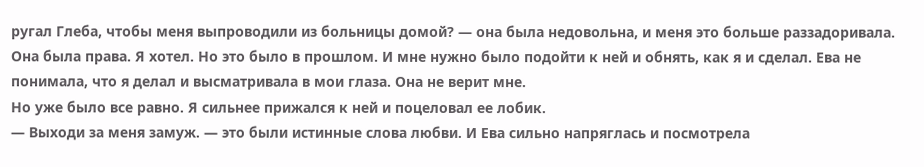ругал Глеба, чтобы меня выпроводили из больницы домой? — она была недовольна, и меня это больше раззадоривала.
Она была права. Я хотел. Но это было в прошлом. И мне нужно было подойти к ней и обнять, как я и сделал. Ева не понимала, что я делал и высматривала в мои глаза. Она не верит мне.
Но уже было все равно. Я сильнее прижался к ней и поцеловал ее лобик.
— Выходи за меня замуж. — это были истинные слова любви. И Ева сильно напряглась и посмотрела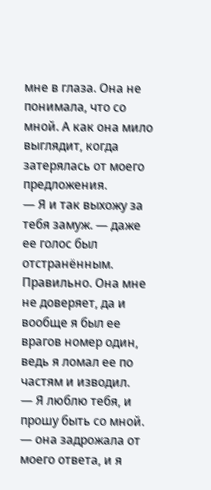мне в глаза. Она не понимала, что со мной. А как она мило выглядит, когда затерялась от моего предложения.
— Я и так выхожу за тебя замуж. — даже ее голос был отстранённым. Правильно. Она мне не доверяет, да и вообще я был ее врагов номер один, ведь я ломал ее по частям и изводил.
— Я люблю тебя, и прошу быть со мной. — она задрожала от моего ответа, и я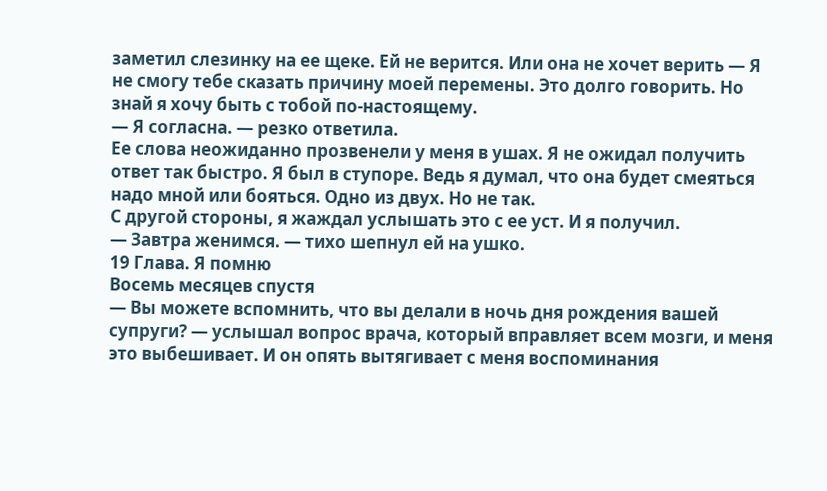заметил слезинку на ее щеке. Ей не верится. Или она не хочет верить — Я не смогу тебе сказать причину моей перемены. Это долго говорить. Но знай я хочу быть с тобой по-настоящему.
— Я согласна. — резко ответила.
Ее слова неожиданно прозвенели у меня в ушах. Я не ожидал получить ответ так быстро. Я был в ступоре. Ведь я думал, что она будет смеяться надо мной или бояться. Одно из двух. Но не так.
С другой стороны, я жаждал услышать это с ее уст. И я получил.
— Завтра женимся. — тихо шепнул ей на ушко.
19 Глава. Я помню
Восемь месяцев спустя
— Вы можете вспомнить, что вы делали в ночь дня рождения вашей супруги? — услышал вопрос врача, который вправляет всем мозги, и меня это выбешивает. И он опять вытягивает с меня воспоминания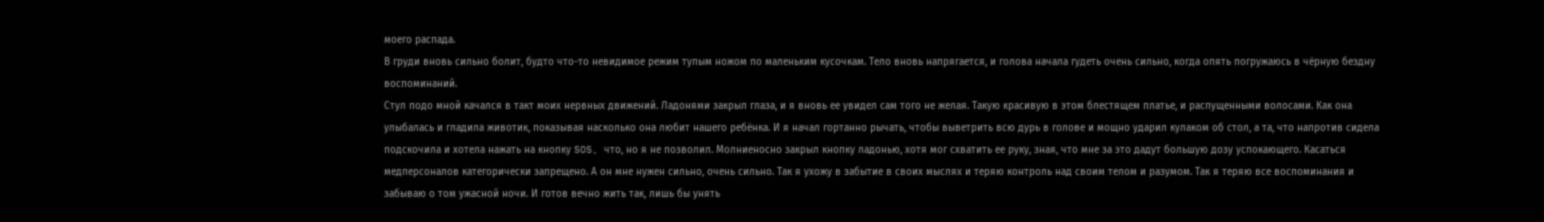моего распада.
В груди вновь сильно болит, будто что-то невидимое режим тупым ножом по маленьким кусочкам. Тело вновь напрягается, и голова начала гудеть очень сильно, когда опять погружаюсь в чёрную бездну воспоминаний.
Стул подо мной качался в такт моих нервных движений. Ладонями закрыл глаза, и я вновь ее увидел сам того не желая. Такую красивую в этом блестящем платье, и распущенными волосами. Как она улыбалась и гладила животик, показывая насколько она любит нашего ребёнка. И я начал гортанно рычать, чтобы выветрить всю дурь в голове и мощно ударил кулаком об стол, а та, что напротив сидела подскочила и хотела нажать на кнопку SOS, что, но я не позволил. Молниеносно закрыл кнопку ладонью, хотя мог схватить ее руку, зная, что мне за это дадут большую дозу успокающего. Касаться медперсоналов категорически запрещено. А он мне нужен сильно, очень сильно. Так я ухожу в забытие в своих мыслях и теряю контроль над своим телом и разумом. Так я теряю все воспоминания и забываю о том ужасной ночи. И готов вечно жить так, лишь бы унять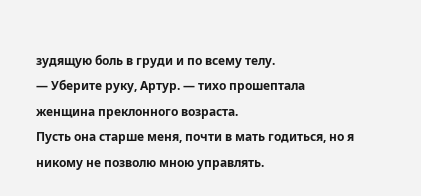зудящую боль в груди и по всему телу.
— Уберите руку, Артур. — тихо прошептала женщина преклонного возраста.
Пусть она старше меня, почти в мать годиться, но я никому не позволю мною управлять.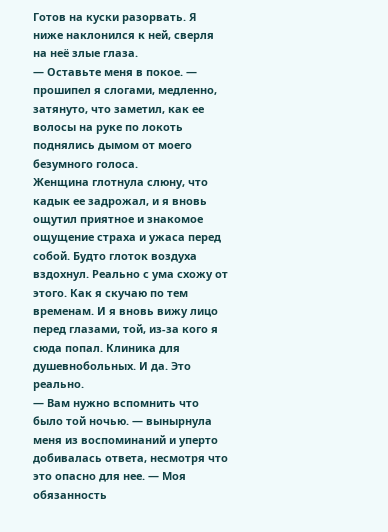Готов на куски разорвать. Я ниже наклонился к ней, сверля на неё злые глаза.
— Оставьте меня в покое. — прошипел я слогами, медленно, затянуто, что заметил, как ее волосы на руке по локоть поднялись дымом от моего безумного голоса.
Женщина глотнула слюну, что кадык ее задрожал, и я вновь ощутил приятное и знакомое ощущение страха и ужаса перед собой. Будто глоток воздуха вздохнул. Реально с ума схожу от этого. Как я скучаю по тем временам. И я вновь вижу лицо перед глазами, той, из-за кого я сюда попал. Клиника для душевнобольных. И да. Это реально.
— Вам нужно вспомнить что было той ночью. — вынырнула меня из воспоминаний и уперто добивалась ответа, несмотря что это опасно для нее. — Моя обязанность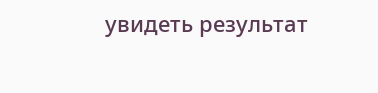увидеть результат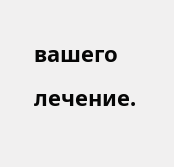вашего лечение.